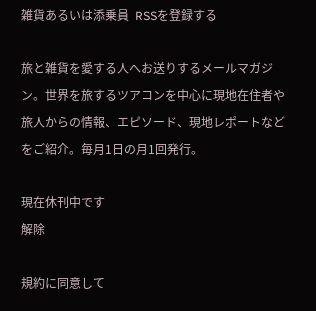雑貨あるいは添乗員  RSSを登録する

旅と雑貨を愛する人へお送りするメールマガジン。世界を旅するツアコンを中心に現地在住者や旅人からの情報、エピソード、現地レポートなどをご紹介。毎月1日の月1回発行。

現在休刊中です
解除

規約に同意して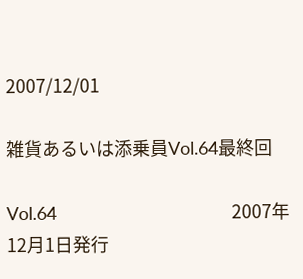2007/12/01

雑貨あるいは添乗員Vol.64最終回

Vol.64                                   2007年12月1日発行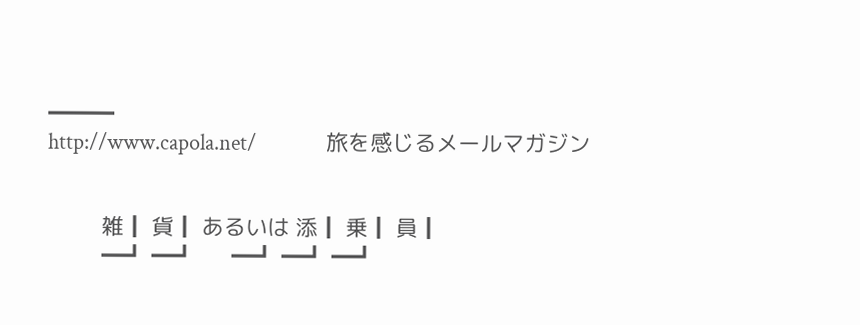━━━
http://www.capola.net/              旅を感じるメールマガジン


         雑┃ 貨┃ あるいは 添┃ 乗┃ 員┃
         ━┛ ━┛      ━┛ ━┛ ━┛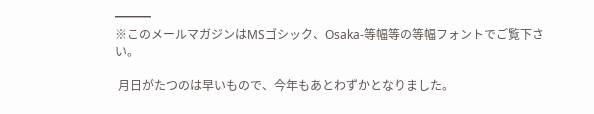━━━
※このメールマガジンはMSゴシック、Osaka-等幅等の等幅フォントでご覧下さい。

 月日がたつのは早いもので、今年もあとわずかとなりました。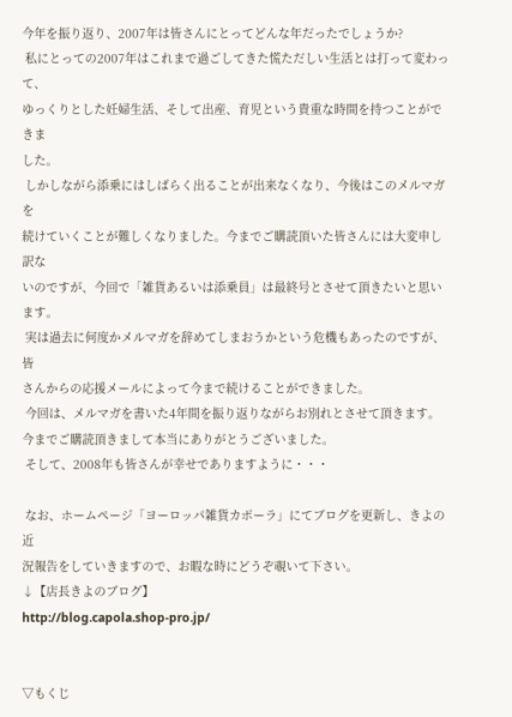今年を振り返り、2007年は皆さんにとってどんな年だったでしょうか?
 私にとっての2007年はこれまで過ごしてきた慌ただしい生活とは打って変わって、
ゆっくりとした妊婦生活、そして出産、育児という貴重な時間を持つことができま
した。
 しかしながら添乗にはしばらく出ることが出来なくなり、今後はこのメルマガを
続けていくことが難しくなりました。今までご購読頂いた皆さんには大変申し訳な
いのですが、今回で「雑貨あるいは添乗員」は最終号とさせて頂きたいと思います。
 実は過去に何度かメルマガを辞めてしまおうかという危機もあったのですが、皆
さんからの応援メールによって今まで続けることができました。
 今回は、メルマガを書いた4年間を振り返りながらお別れとさせて頂きます。
今までご購読頂きまして本当にありがとうございました。
 そして、2008年も皆さんが幸せでありますように・・・

 なお、ホームページ「ヨーロッパ雑貨カポーラ」にてブログを更新し、きよの近
況報告をしていきますので、お暇な時にどうぞ覗いて下さい。
↓【店長きよのブログ】
http://blog.capola.shop-pro.jp/


▽もくじ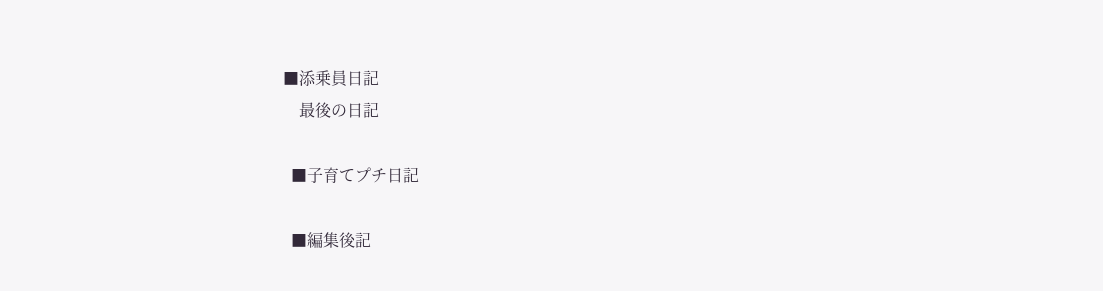■添乗員日記
    最後の日記

  ■子育てプチ日記

  ■編集後記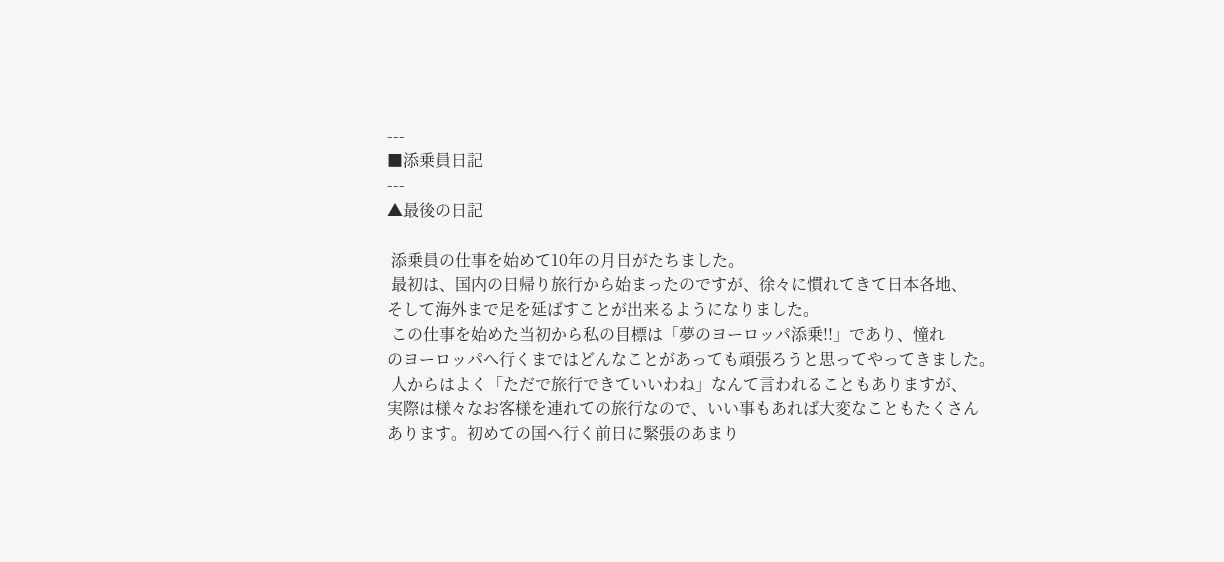---
■添乗員日記
---
▲最後の日記

 添乗員の仕事を始めて10年の月日がたちました。
 最初は、国内の日帰り旅行から始まったのですが、徐々に慣れてきて日本各地、
そして海外まで足を延ばすことが出来るようになりました。
 この仕事を始めた当初から私の目標は「夢のヨーロッパ添乗!!」であり、憧れ
のヨーロッパへ行くまではどんなことがあっても頑張ろうと思ってやってきました。
 人からはよく「ただで旅行できていいわね」なんて言われることもありますが、
実際は様々なお客様を連れての旅行なので、いい事もあれば大変なこともたくさん
あります。初めての国へ行く前日に緊張のあまり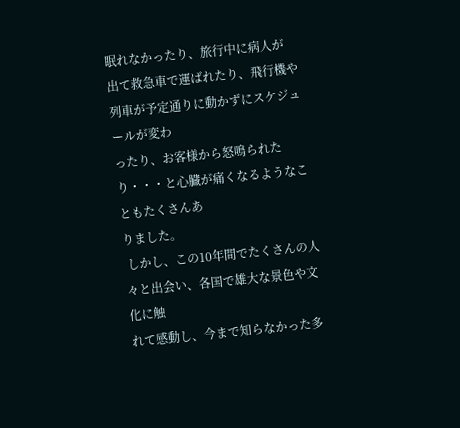眠れなかったり、旅行中に病人が
出て救急車で運ばれたり、飛行機や列車が予定通りに動かずにスケジュールが変わ
ったり、お客様から怒鳴られたり・・・と心臓が痛くなるようなこともたくさんあ
りました。
 しかし、この10年間でたくさんの人々と出会い、各国で雄大な景色や文化に触
れて感動し、今まで知らなかった多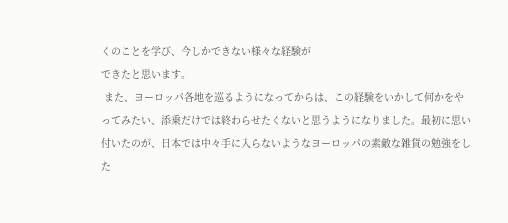くのことを学び、今しかできない様々な経験が
できたと思います。
 また、ヨーロッパ各地を巡るようになってからは、この経験をいかして何かをや
ってみたい、添乗だけでは終わらせたくないと思うようになりました。最初に思い
付いたのが、日本では中々手に入らないようなヨーロッパの素敵な雑貨の勉強をし
た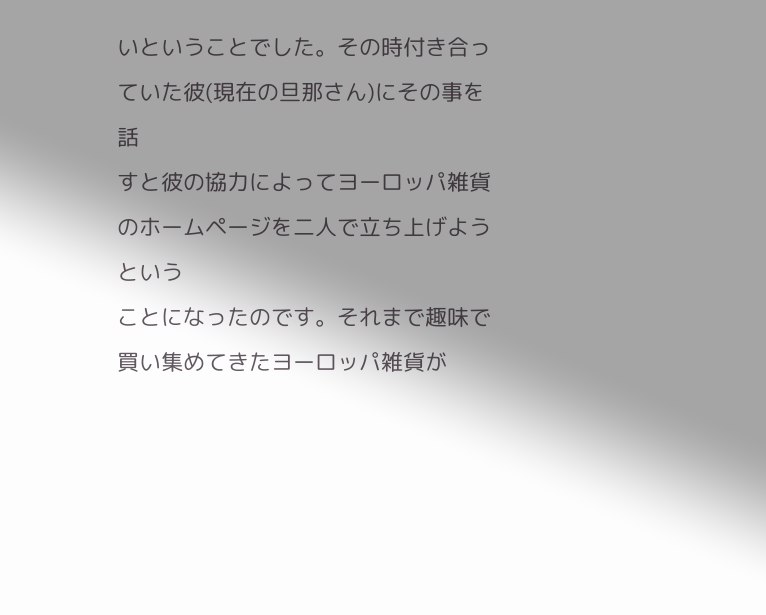いということでした。その時付き合っていた彼(現在の旦那さん)にその事を話
すと彼の協力によってヨーロッパ雑貨のホームページを二人で立ち上げようという
ことになったのです。それまで趣味で買い集めてきたヨーロッパ雑貨が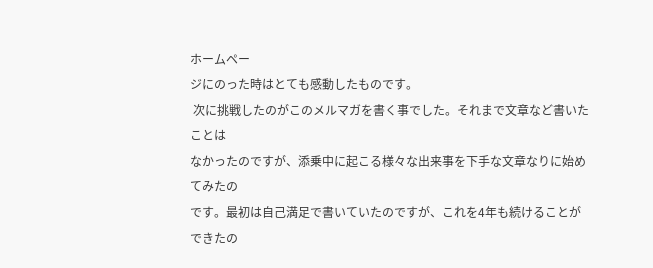ホームペー
ジにのった時はとても感動したものです。
 次に挑戦したのがこのメルマガを書く事でした。それまで文章など書いたことは
なかったのですが、添乗中に起こる様々な出来事を下手な文章なりに始めてみたの
です。最初は自己満足で書いていたのですが、これを4年も続けることができたの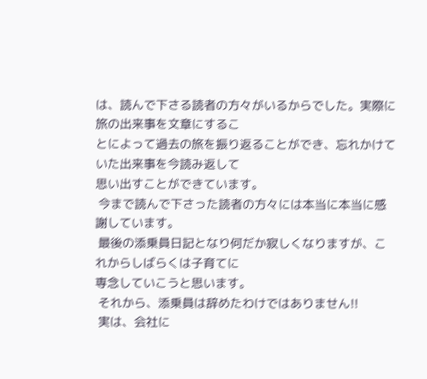は、読んで下さる読者の方々がいるからでした。実際に旅の出来事を文章にするこ
とによって過去の旅を振り返ることができ、忘れかけていた出来事を今読み返して
思い出すことができています。
 今まで読んで下さった読者の方々には本当に本当に感謝しています。
 最後の添乗員日記となり何だか寂しくなりますが、これからしばらくは子育てに
専念していこうと思います。
 それから、添乗員は辞めたわけではありません!!
 実は、会社に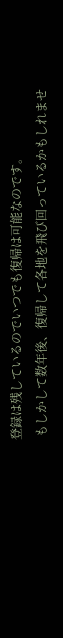登録は残しているのでいつでも復帰は可能なのです。
 もしかして数年後、復帰して各地を飛び回っているかもしれませ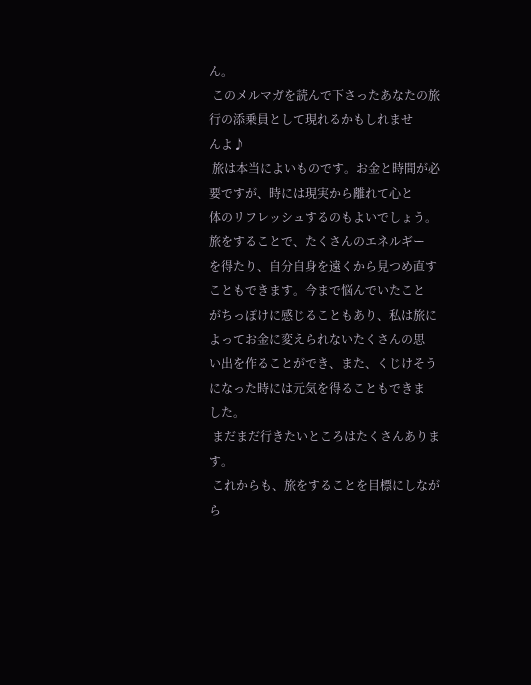ん。
 このメルマガを読んで下さったあなたの旅行の添乗員として現れるかもしれませ
んよ♪
 旅は本当によいものです。お金と時間が必要ですが、時には現実から離れて心と
体のリフレッシュするのもよいでしょう。旅をすることで、たくさんのエネルギー
を得たり、自分自身を遠くから見つめ直すこともできます。今まで悩んでいたこと
がちっぽけに感じることもあり、私は旅によってお金に変えられないたくさんの思
い出を作ることができ、また、くじけそうになった時には元気を得ることもできま
した。
 まだまだ行きたいところはたくさんあります。
 これからも、旅をすることを目標にしながら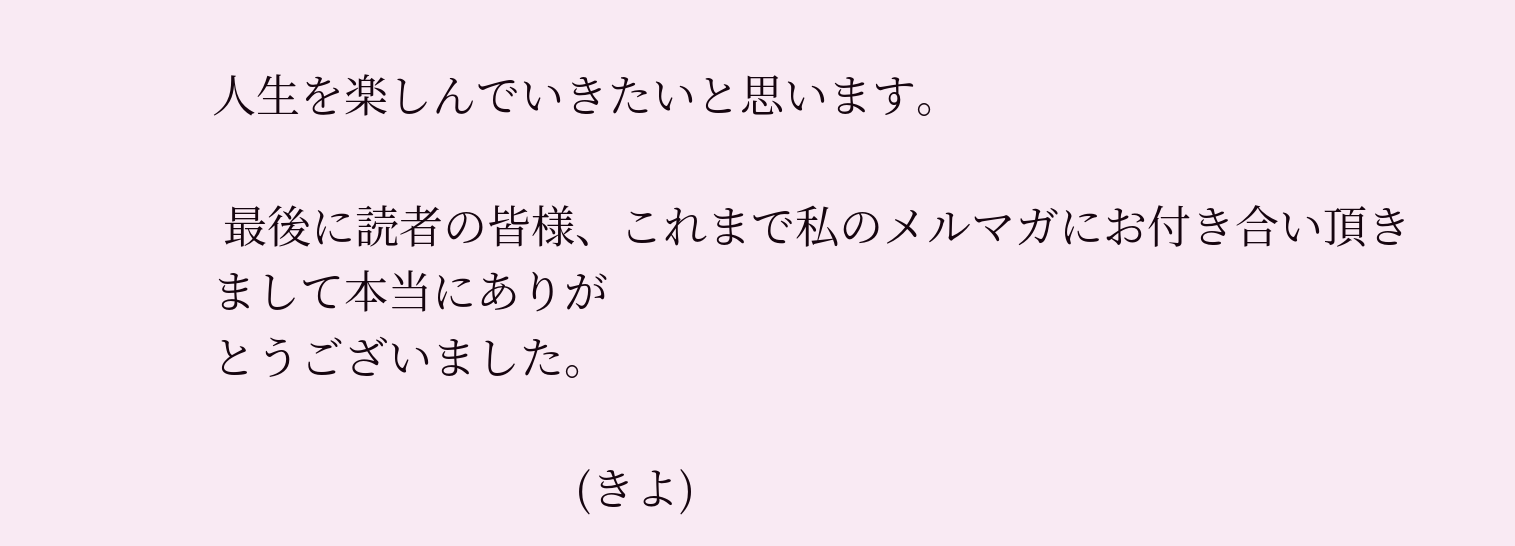人生を楽しんでいきたいと思います。

 最後に読者の皆様、これまで私のメルマガにお付き合い頂きまして本当にありが
とうございました。

                                 (きよ)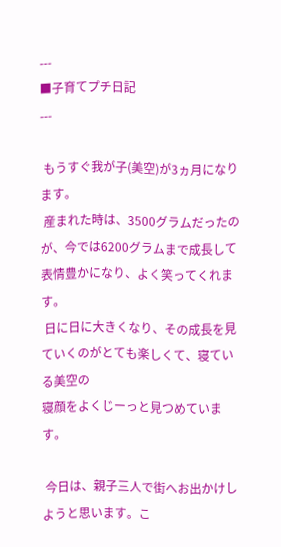---
■子育てプチ日記
---

 もうすぐ我が子(美空)が3ヵ月になります。
 産まれた時は、3500グラムだったのが、今では6200グラムまで成長して
表情豊かになり、よく笑ってくれます。
 日に日に大きくなり、その成長を見ていくのがとても楽しくて、寝ている美空の
寝顔をよくじーっと見つめています。

 今日は、親子三人で街へお出かけしようと思います。こ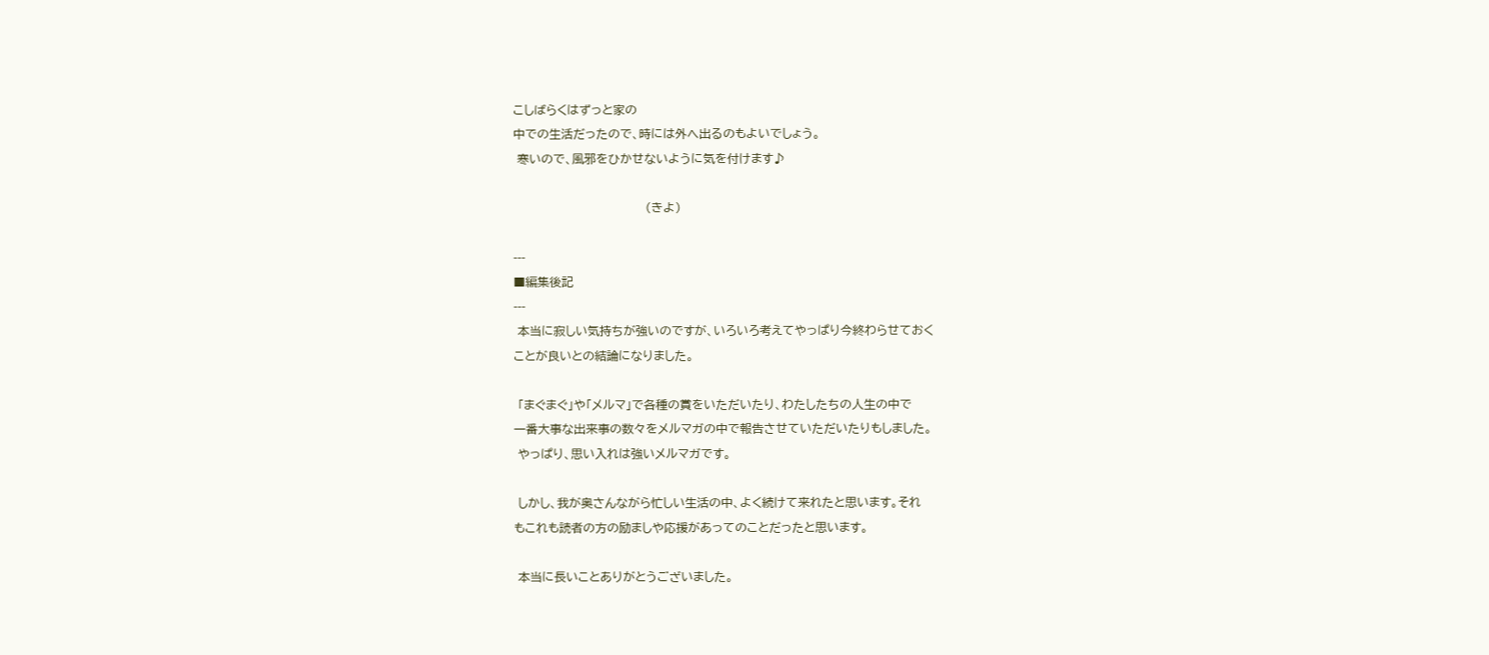こしばらくはずっと家の
中での生活だったので、時には外へ出るのもよいでしょう。
 寒いので、風邪をひかせないように気を付けます♪

                                 (きよ)

---
■編集後記
---
 本当に寂しい気持ちが強いのですが、いろいろ考えてやっぱり今終わらせておく
ことが良いとの結論になりました。

 「まぐまぐ」や「メルマ」で各種の賞をいただいたり、わたしたちの人生の中で
一番大事な出来事の数々をメルマガの中で報告させていただいたりもしました。
 やっぱり、思い入れは強いメルマガです。

 しかし、我が奥さんながら忙しい生活の中、よく続けて来れたと思います。それ
もこれも読者の方の励ましや応援があってのことだったと思います。

 本当に長いことありがとうございました。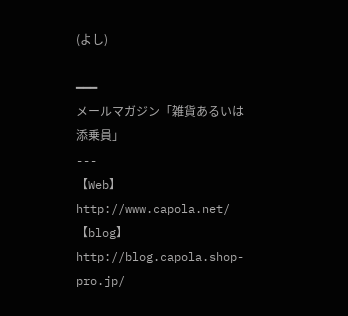(よし)

━━━
メールマガジン「雑貨あるいは添乗員」
---
【Web】  http://www.capola.net/
【blog】 http://blog.capola.shop-pro.jp/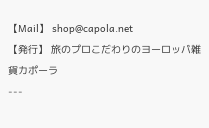【Mail】 shop@capola.net
【発行】 旅のプロこだわりのヨーロッパ雑貨カポーラ
---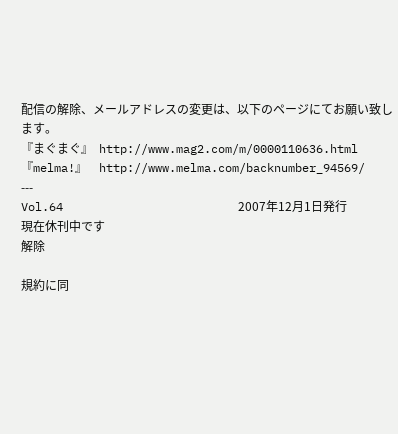配信の解除、メールアドレスの変更は、以下のページにてお願い致します。
『まぐまぐ』  http://www.mag2.com/m/0000110636.html
『melma!』    http://www.melma.com/backnumber_94569/
---
Vol.64                         2007年12月1日発行
現在休刊中です
解除

規約に同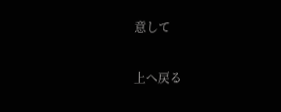意して

上へ戻る